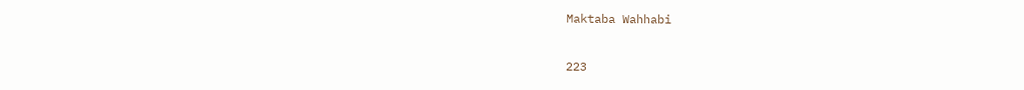Maktaba Wahhabi

223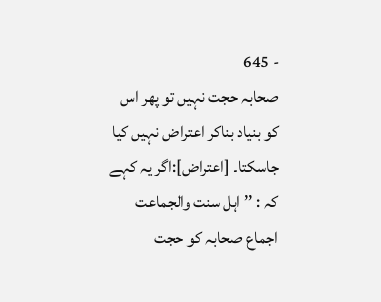- 645
صحابہ حجت نہیں تو پھر اس کو بنیاد بناکر اعتراض نہیں کیا جاسکتا۔ [اعتراض]:اگر یہ کہے کہ : ’’ اہل سنت والجماعت اجماع صحابہ کو حجت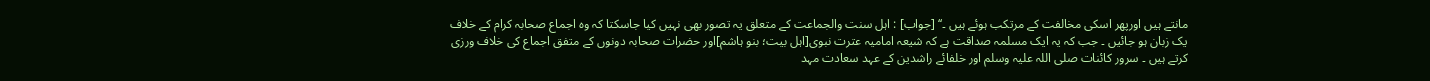مانتے ہیں اورپھر اسکی مخالفت کے مرتکب ہوئے ہیں ۔‘‘ [جواب] : اہل سنت والجماعت کے متعلق یہ تصور بھی نہیں کیا جاسکتا کہ وہ اجماع صحابہ کرام کے خلاف یک زبان ہو جائیں ۔ جب کہ یہ ایک مسلمہ صداقت ہے کہ شیعہ امامیہ عترت نبوی[اہل بیت؛ بنو ہاشم]اور حضرات صحابہ دونوں کے متفق اجماع کی خلاف ورزی کرتے ہیں ۔ سرور کائنات صلی اللہ علیہ وسلم اور خلفائے راشدین کے عہد سعادت مہد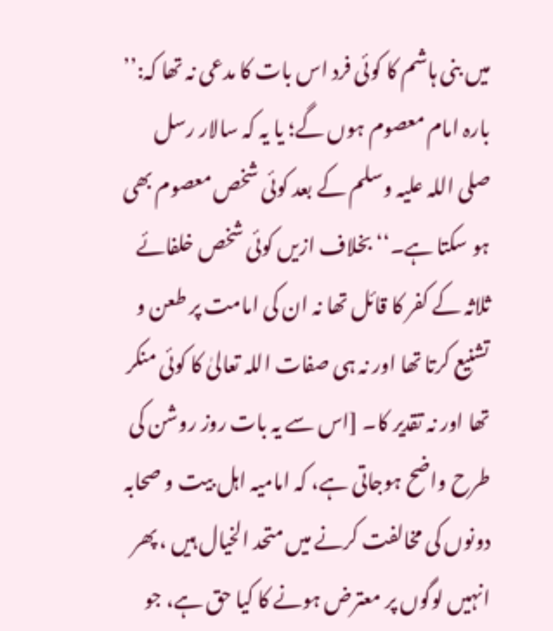میں بنی ہاشم کا کوئی فرد اس بات کا مدعی نہ تھا کہ:’’ بارہ امام معصوم ہوں گے؛ یا یہ کہ سالار رسل صلی اللہ علیہ وسلم کے بعد کوئی شخص معصوم بھی ہو سکتا ہے۔‘‘ بخلاف ازیں کوئی شخص خلفائے ثلاثہ کے کفر کا قائل تھا نہ ان کی امامت پر طعن و تشنیع کرتا تھا اور نہ ہی صفات اللہ تعالیٰ کا کوئی منکر تھا اور نہ تقدیر کا۔ [اس سے یہ بات روز روشن کی طرح واضح ہوجاتی ہے، کہ امامیہ اہل بیت و صحابہ دونوں کی مخالفت کرنے میں متحد الخیال ہیں ، پھر انہیں لوگوں پر معترض ہونے کا کیا حق ہے، جو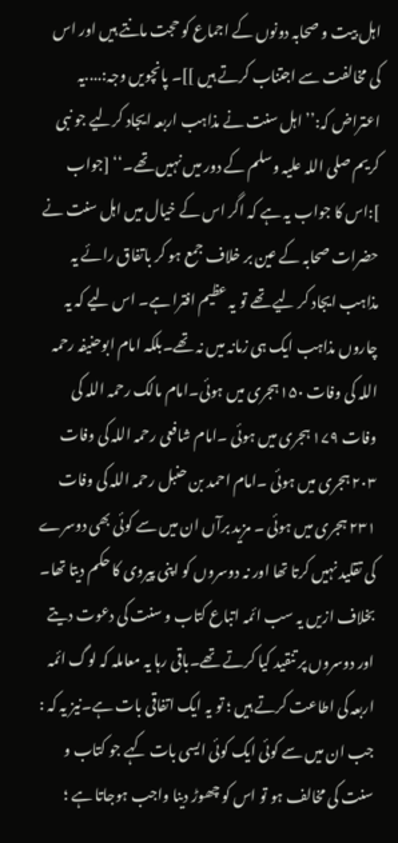اہل بیت و صحابہ دونوں کے اجماع کو حجت مانتے ہیں اور اس کی مخالفت سے اجتناب کرتے ہیں ]]۔ پانچویں وجہ:....یہ اعتراض کہ:’’ اہل سنت نے مذاہب اربعہ ایجاد کرلیے جو نبی کریم صلی اللہ علیہ وسلم کے دور میں نہیں تھے۔‘‘ [جواب ]:اس کا جواب یہ ہے کہ اگر اس کے خیال میں اہل سنت نے حضرات صحابہ کے عین بر خلاف جمع ہو کر باتفاق رائے یہ مذاہب ایجاد کر لیے تھے تو یہ عظیم افترا ہے۔ اس لیے کہ یہ چاروں مذاہب ایک ہی زمانہ میں نہ تھے۔بلکہ امام ابوحنیفہ رحمہ اللہ کی وفات ۱۵۰ہجری میں ہوئی۔امام مالک رحمہ اللہ کی وفات ۱۷۹ ہجری میں ہوئی ۔امام شافعی رحمہ اللہ کی وفات ۲۰۳ ہجری میں ہوئی ۔امام احمد بن حنبل رحمہ اللہ کی وفات ۲۳۱ ہجری میں ہوئی ۔ مزید برآں ان میں سے کوئی بھی دوسرے کی تقلید نہیں کرتا تھا اور نہ دوسروں کو اپنی پیروی کا حکم دیتا تھا۔ بخلاف ازیں یہ سب ائمہ اتباع کتاب و سنت کی دعوت دیتے اور دوسروں پر تنقید کیا کرتے تھے۔باقی رہا یہ معاملہ کہ لوگ ائمہ اربعہ کی اطاعت کرتے ہیں ؛ تو یہ ایک اتفاقی بات ہے۔نیز یہ کہ : جب ان میں سے کوئی ایک کوئی ایسی بات کہے جو کتاب و سنت کی مخالف ہو تو اس کو چھوڑ دینا واجب ہوجاتا ہے ؛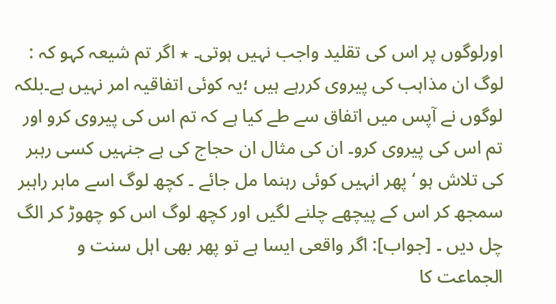اورلوگوں پر اس کی تقلید واجب نہیں ہوتی۔ ٭ اگر تم شیعہ کہو کہ : لوگ ان مذاہب کی پیروی کررہے ہیں ؛یہ کوئی اتفاقیہ امر نہیں ہے۔بلکہ لوگوں نے آپس میں اتفاق سے طے کیا ہے کہ تم اس کی پیروی کرو اور تم اس کی پیروی کرو۔ ان کی مثال ان حجاج کی ہے جنہیں کسی رہبر کی تلاش ہو ‘ پھر انہیں کوئی رہنما مل جائے ۔ کچھ لوگ اسے ماہر راہبر سمجھ کر اس کے پیچھے چلنے لگیں اور کچھ لوگ اس کو چھوڑ کر الگ چل دیں ۔ [جواب]: اگر واقعی ایسا ہے تو پھر بھی اہل سنت و الجماعت کا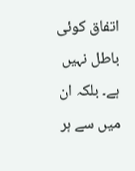اتفاق کوئی باطل نہیں ہے۔ بلکہ ان میں سے ہر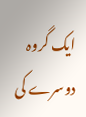ایک گروہ دوسرے کی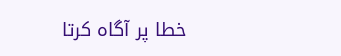خطا پر آگاہ کرتا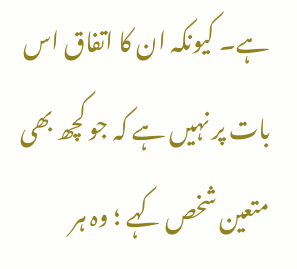ہے۔ کیونکہ ان کا اتفاق اس بات پر نہیں ہے کہ جو کچھ بھی متعین شخص کہے ؛ وہ ہر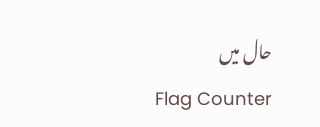حال میں
Flag Counter